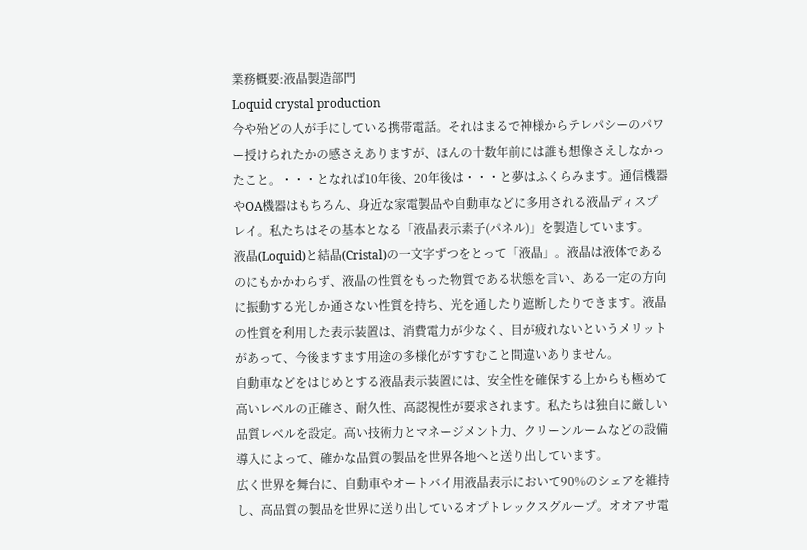業務概要:液晶製造部門
Loquid crystal production
今や殆どの人が手にしている携帯電話。それはまるで神様からテレパシーのパワー授けられたかの感さえありますが、ほんの十数年前には誰も想像さえしなかったこと。・・・となれば10年後、20年後は・・・と夢はふくらみます。通信機器やOA機器はもちろん、身近な家電製品や自動車などに多用される液晶ディスプレイ。私たちはその基本となる「液晶表示素子(パネル)」を製造しています。
液晶(Loquid)と結晶(Cristal)の一文字ずつをとって「液晶」。液晶は液体であるのにもかかわらず、液晶の性質をもった物質である状態を言い、ある一定の方向に振動する光しか通さない性質を持ち、光を通したり遮断したりできます。液晶の性質を利用した表示装置は、消費電力が少なく、目が疲れないというメリットがあって、今後ますます用途の多様化がすすむこと間違いありません。
自動車などをはじめとする液晶表示装置には、安全性を確保する上からも極めて高いレベルの正確さ、耐久性、高認視性が要求されます。私たちは独自に厳しい品質レベルを設定。高い技術力とマネージメント力、クリーンルームなどの設備導入によって、確かな品質の製品を世界各地へと送り出しています。
広く世界を舞台に、自動車やオートバイ用液晶表示において90%のシェアを維持し、高品質の製品を世界に送り出しているオプトレックスグループ。オオアサ電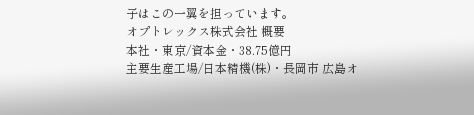子はこの一翼を担っています。
オプトレックス株式会社 概要
本社・東京/資本金・38.75億円
主要生産工場/日本精機(株)・長岡市 広島オ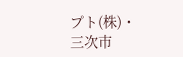プト(株)・三次市